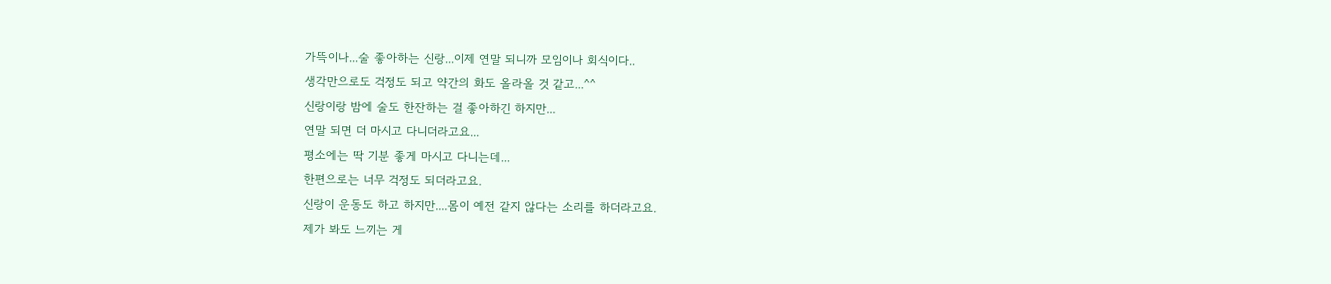가뜩이나...술 좋아하는 신랑...이제 연말 되니까 모임이나 회식이다..
생각만으로도 걱정도 되고 약간의 화도 올라올 것 같고...^^
신랑이랑 밤에 술도 한잔하는 걸 좋아하긴 하지만...
연말 되면 더 마시고 다니더라고요...
평소에는 딱 기분 좋게 마시고 다니는데...
한편으로는 너무 걱정도 되더라고요.
신랑이 운동도 하고 하지만....몸이 예전 같지 않다는 소리를 하더라고요.
제가 봐도 느끼는 게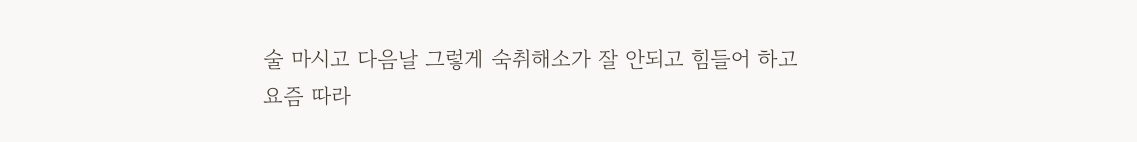술 마시고 다음날 그렇게 숙취해소가 잘 안되고 힘들어 하고
요즘 따라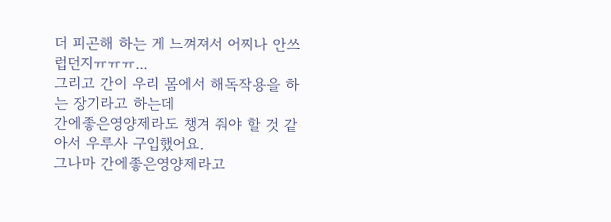더 피곤해 하는 게 느껴져서 어찌나 안쓰럽던지ㅠㅠㅠ...
그리고 간이 우리 몸에서 해독작용을 하는 장기라고 하는데
간에좋은영양제라도 챙겨 줘야 할 것 같아서 우루사 구입했어요.
그나마 간에좋은영양제라고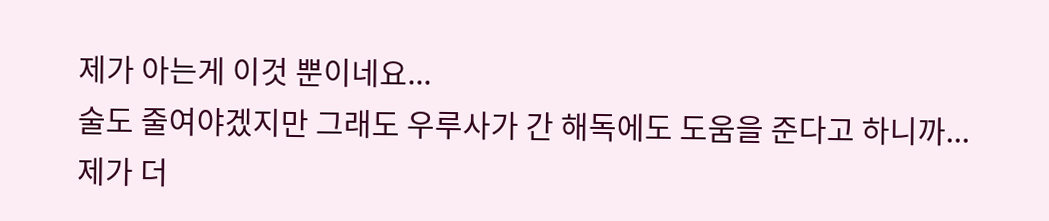제가 아는게 이것 뿐이네요...
술도 줄여야겠지만 그래도 우루사가 간 해독에도 도움을 준다고 하니까...
제가 더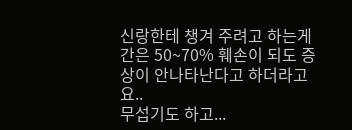신랑한테 챙겨 주려고 하는게 간은 50~70% 훼손이 되도 증상이 안나타난다고 하더라고요..
무섭기도 하고...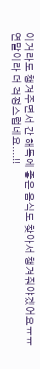이거라도 챙겨주면서 간 해독에 좋은 음식도 찾아서 챙겨줘야겠어요ㅠㅠ
연말이라 더 걱정스럽네요....!!